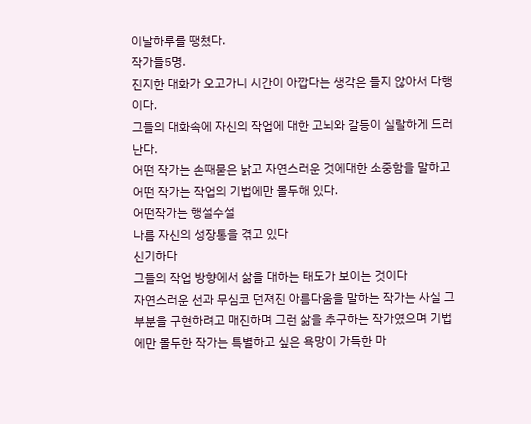이날하루를 땡쳤다.
작가들5명.
진지한 대화가 오고가니 시간이 아깝다는 생각은 들지 않아서 다행이다.
그들의 대화속에 자신의 작업에 대한 고뇌와 갈등이 실랄하게 드러난다.
어떤 작가는 손때묻은 낡고 자연스러운 것에대한 소중함을 말하고
어떤 작가는 작업의 기법에만 몰두해 있다.
어떤작가는 행설수설
나름 자신의 성장통을 겪고 있다
신기하다
그들의 작업 방향에서 삶을 대하는 태도가 보이는 것이다
자연스러운 선과 무심코 던져진 아름다움을 말하는 작가는 사실 그 부분을 구현하려고 매진하며 그런 삶을 추구하는 작가였으며 기법에만 몰두한 작가는 특별하고 싶은 욕망이 가득한 마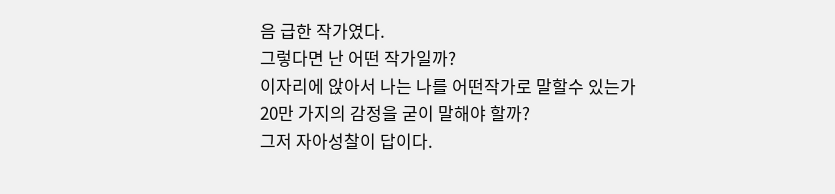음 급한 작가였다.
그렇다면 난 어떤 작가일까?
이자리에 앉아서 나는 나를 어떤작가로 말할수 있는가
20만 가지의 감정을 굳이 말해야 할까?
그저 자아성찰이 답이다.